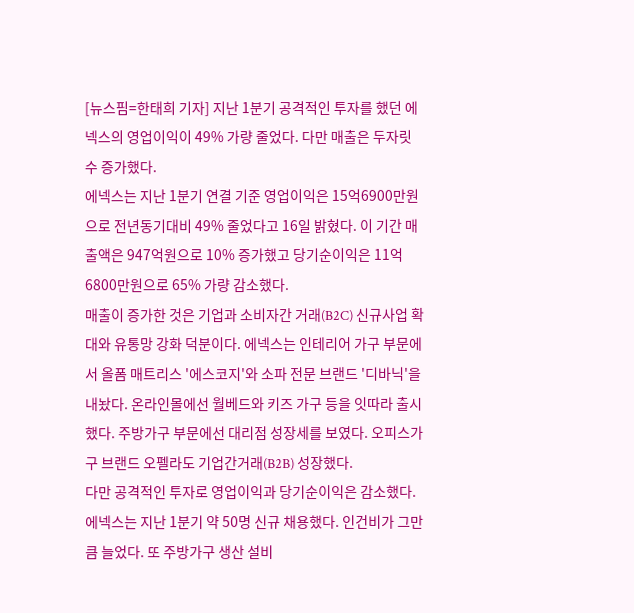[뉴스핌=한태희 기자] 지난 1분기 공격적인 투자를 했던 에넥스의 영업이익이 49% 가량 줄었다. 다만 매출은 두자릿수 증가했다.
에넥스는 지난 1분기 연결 기준 영업이익은 15억6900만원으로 전년동기대비 49% 줄었다고 16일 밝혔다. 이 기간 매출액은 947억원으로 10% 증가했고 당기순이익은 11억6800만원으로 65% 가량 감소했다.
매출이 증가한 것은 기업과 소비자간 거래(B2C) 신규사업 확대와 유통망 강화 덕분이다. 에넥스는 인테리어 가구 부문에서 올폼 매트리스 '에스코지'와 소파 전문 브랜드 '디바닉'을 내놨다. 온라인몰에선 월베드와 키즈 가구 등을 잇따라 출시했다. 주방가구 부문에선 대리점 성장세를 보였다. 오피스가구 브랜드 오펠라도 기업간거래(B2B) 성장했다.
다만 공격적인 투자로 영업이익과 당기순이익은 감소했다. 에넥스는 지난 1분기 약 50명 신규 채용했다. 인건비가 그만큼 늘었다. 또 주방가구 생산 설비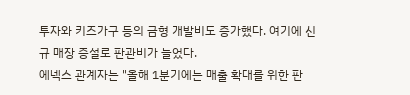투자와 키즈가구 등의 금형 개발비도 증가했다. 여기에 신규 매장 증설로 판관비가 늘었다.
에넥스 관계자는 "올해 1분기에는 매출 확대를 위한 판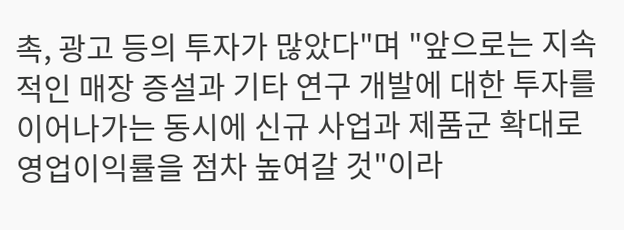촉, 광고 등의 투자가 많았다"며 "앞으로는 지속적인 매장 증설과 기타 연구 개발에 대한 투자를 이어나가는 동시에 신규 사업과 제품군 확대로 영업이익률을 점차 높여갈 것"이라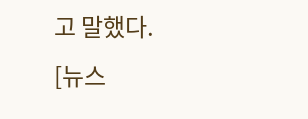고 말했다.
[뉴스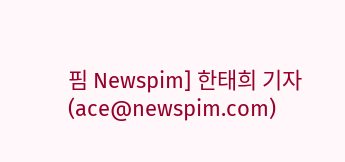핌 Newspim] 한태희 기자 (ace@newspim.com)